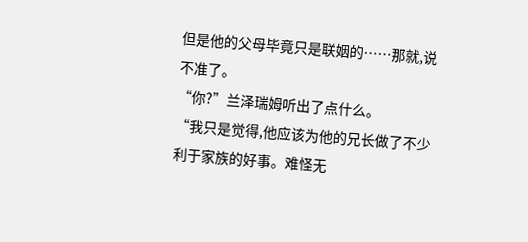但是他的父母毕竟只是联姻的……那就,说不准了。
“你?”兰泽瑞姆听出了点什么。
“我只是觉得,他应该为他的兄长做了不少利于家族的好事。难怪无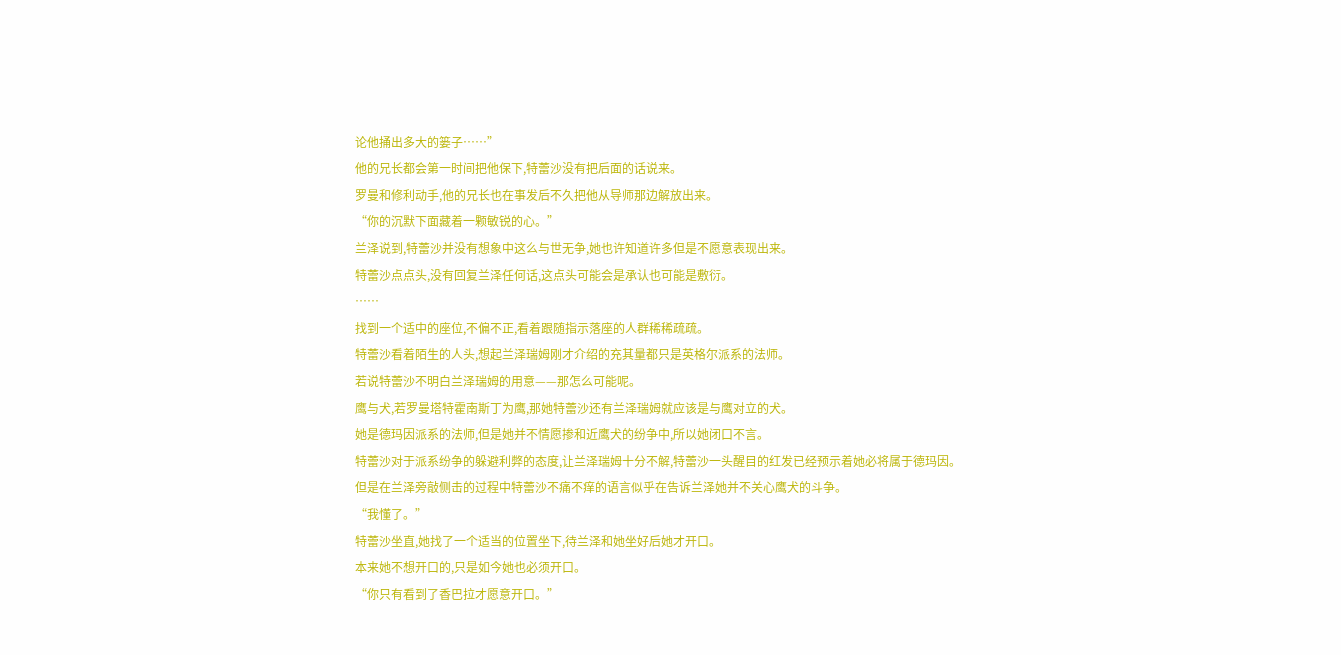论他捅出多大的篓子……”
他的兄长都会第一时间把他保下,特蕾沙没有把后面的话说来。
罗曼和修利动手,他的兄长也在事发后不久把他从导师那边解放出来。
“你的沉默下面藏着一颗敏锐的心。”
兰泽说到,特蕾沙并没有想象中这么与世无争,她也许知道许多但是不愿意表现出来。
特蕾沙点点头,没有回复兰泽任何话,这点头可能会是承认也可能是敷衍。
……
找到一个适中的座位,不偏不正,看着跟随指示落座的人群稀稀疏疏。
特蕾沙看着陌生的人头,想起兰泽瑞姆刚才介绍的充其量都只是英格尔派系的法师。
若说特蕾沙不明白兰泽瑞姆的用意——那怎么可能呢。
鹰与犬,若罗曼塔特霍南斯丁为鹰,那她特蕾沙还有兰泽瑞姆就应该是与鹰对立的犬。
她是德玛因派系的法师,但是她并不情愿掺和近鹰犬的纷争中,所以她闭口不言。
特蕾沙对于派系纷争的躲避利弊的态度,让兰泽瑞姆十分不解,特蕾沙一头醒目的红发已经预示着她必将属于德玛因。
但是在兰泽旁敲侧击的过程中特蕾沙不痛不痒的语言似乎在告诉兰泽她并不关心鹰犬的斗争。
“我懂了。”
特蕾沙坐直,她找了一个适当的位置坐下,待兰泽和她坐好后她才开口。
本来她不想开口的,只是如今她也必须开口。
“你只有看到了香巴拉才愿意开口。”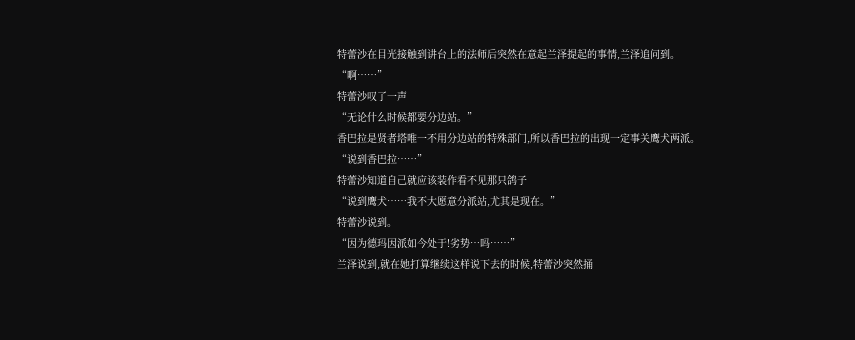特蕾沙在目光接触到讲台上的法师后突然在意起兰泽提起的事情,兰泽追问到。
“啊……”
特蕾沙叹了一声
“无论什么时候都要分边站。”
香巴拉是贤者塔唯一不用分边站的特殊部门,所以香巴拉的出现一定事关鹰犬两派。
“说到香巴拉……”
特蕾沙知道自己就应该装作看不见那只鸽子
“说到鹰犬……我不大愿意分派站,尤其是现在。”
特蕾沙说到。
“因为德玛因派如今处于!劣势…吗……”
兰泽说到,就在她打算继续这样说下去的时候,特蕾沙突然捅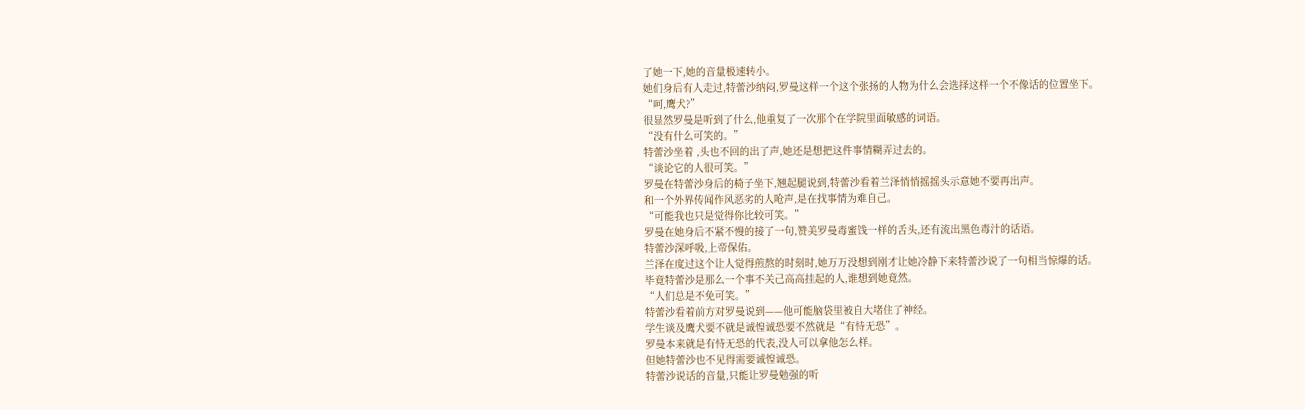了她一下,她的音量极速转小。
她们身后有人走过,特蕾沙纳闷,罗曼这样一个这个张扬的人物为什么会选择这样一个不像话的位置坐下。
“呵,鹰犬?”
很显然罗曼是听到了什么,他重复了一次那个在学院里面敏感的词语。
“没有什么可笑的。”
特蕾沙坐着 ,头也不回的出了声,她还是想把这件事情糊弄过去的。
“谈论它的人很可笑。”
罗曼在特蕾沙身后的椅子坐下,翘起腿说到,特蕾沙看着兰泽悄悄摇摇头示意她不要再出声。
和一个外界传闻作风恶劣的人呛声,是在找事情为难自己。
“可能我也只是觉得你比较可笑。”
罗曼在她身后不紧不慢的接了一句,赞美罗曼毒蜜饯一样的舌头,还有流出黑色毒汁的话语。
特蕾沙深呼吸,上帝保佑。
兰泽在度过这个让人觉得煎熬的时刻时,她万万没想到刚才让她冷静下来特蕾沙说了一句相当惊爆的话。
毕竟特蕾沙是那么一个事不关己高高挂起的人,谁想到她竟然。
“人们总是不免可笑。”
特蕾沙看着前方对罗曼说到——他可能脑袋里被自大堵住了神经。
学生谈及鹰犬要不就是诚惶诚恐要不然就是“有恃无恐”。
罗曼本来就是有恃无恐的代表,没人可以拿他怎么样。
但她特蕾沙也不见得需要诚惶诚恐。
特蕾沙说话的音量,只能让罗曼勉强的听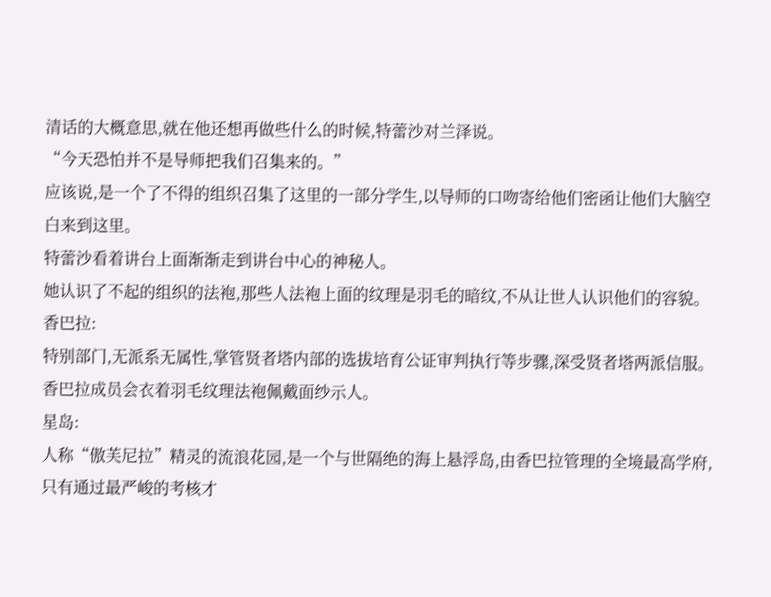清话的大概意思,就在他还想再做些什么的时候,特蕾沙对兰泽说。
“今天恐怕并不是导师把我们召集来的。”
应该说,是一个了不得的组织召集了这里的一部分学生,以导师的口吻寄给他们密函让他们大脑空白来到这里。
特蕾沙看着讲台上面渐渐走到讲台中心的神秘人。
她认识了不起的组织的法袍,那些人法袍上面的纹理是羽毛的暗纹,不从让世人认识他们的容貌。
香巴拉:
特别部门,无派系无属性,掌管贤者塔内部的选拔培育公证审判执行等步骤,深受贤者塔两派信服。香巴拉成员会衣着羽毛纹理法袍佩戴面纱示人。
星岛:
人称“傲芙尼拉”精灵的流浪花园,是一个与世隔绝的海上悬浮岛,由香巴拉管理的全境最高学府,只有通过最严峻的考核才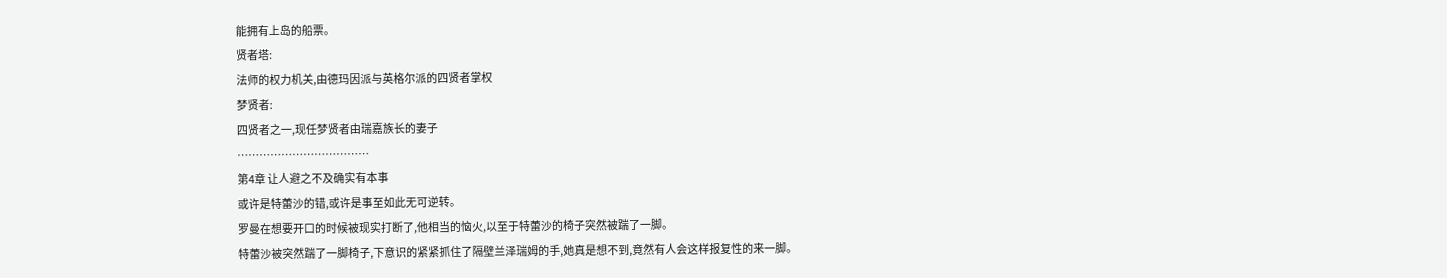能拥有上岛的船票。
贤者塔:
法师的权力机关,由德玛因派与英格尔派的四贤者掌权
梦贤者:
四贤者之一,现任梦贤者由瑞嘉族长的妻子
………………………………
第4章 让人避之不及确实有本事
或许是特蕾沙的错,或许是事至如此无可逆转。
罗曼在想要开口的时候被现实打断了,他相当的恼火,以至于特蕾沙的椅子突然被踹了一脚。
特蕾沙被突然踹了一脚椅子,下意识的紧紧抓住了隔壁兰泽瑞姆的手,她真是想不到,竟然有人会这样报复性的来一脚。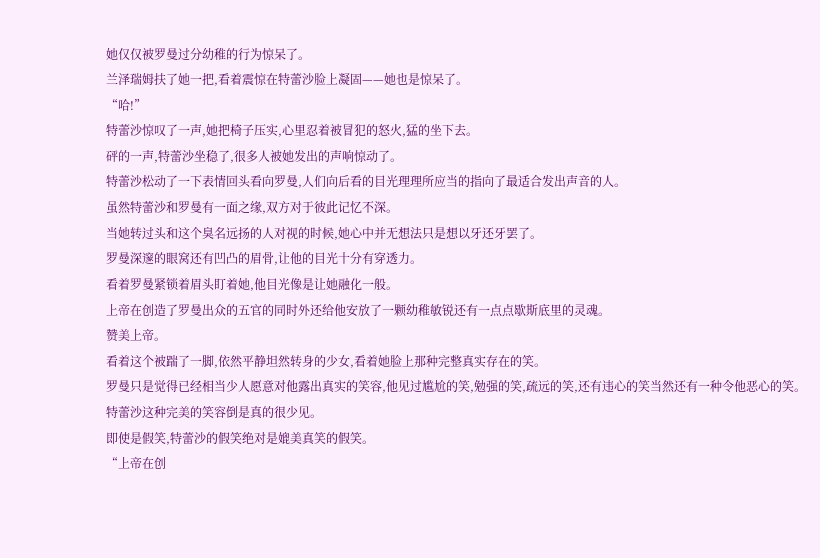她仅仅被罗曼过分幼稚的行为惊呆了。
兰泽瑞姆扶了她一把,看着震惊在特蕾沙脸上凝固——她也是惊呆了。
“哈!”
特蕾沙惊叹了一声,她把椅子压实,心里忍着被冒犯的怒火,猛的坐下去。
砰的一声,特蕾沙坐稳了,很多人被她发出的声响惊动了。
特蕾沙松动了一下表情回头看向罗曼,人们向后看的目光理理所应当的指向了最适合发出声音的人。
虽然特蕾沙和罗曼有一面之缘,双方对于彼此记忆不深。
当她转过头和这个臭名远扬的人对视的时候,她心中并无想法只是想以牙还牙罢了。
罗曼深邃的眼窝还有凹凸的眉骨,让他的目光十分有穿透力。
看着罗曼紧锁着眉头盯着她,他目光像是让她融化一般。
上帝在创造了罗曼出众的五官的同时外还给他安放了一颗幼稚敏锐还有一点点歇斯底里的灵魂。
赞美上帝。
看着这个被踹了一脚,依然平静坦然转身的少女,看着她脸上那种完整真实存在的笑。
罗曼只是觉得已经相当少人愿意对他露出真实的笑容,他见过尴尬的笑,勉强的笑,疏远的笑,还有违心的笑当然还有一种令他恶心的笑。
特蕾沙这种完美的笑容倒是真的很少见。
即使是假笑,特蕾沙的假笑绝对是媲美真笑的假笑。
“上帝在创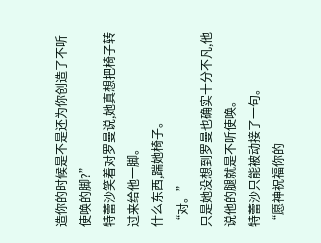造你的时候是不是还为你创造了不听使唤的脚?”
特蕾沙笑着对罗曼说,她真想把椅子转过来给他一脚。
什么东西,踹她椅子。
“对。”
只是她没想到罗曼也确实十分不凡,他说他的腿就是不听使唤。
特蕾沙只能被动接了一句。
“愿神祝福你的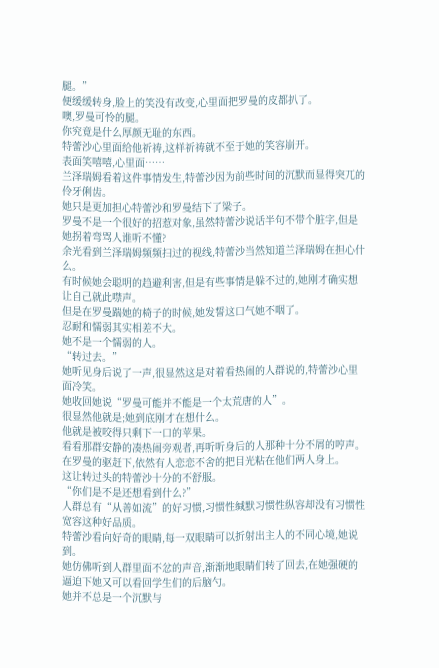腿。”
便缓缓转身,脸上的笑没有改变,心里面把罗曼的皮都扒了。
噢,罗曼可怜的腿。
你究竟是什么厚颜无耻的东西。
特蕾沙心里面给他祈祷,这样祈祷就不至于她的笑容崩开。
表面笑嘻嘻,心里面……
兰泽瑞姆看着这件事情发生,特蕾沙因为前些时间的沉默而显得突兀的伶牙俐齿。
她只是更加担心特蕾沙和罗曼结下了梁子。
罗曼不是一个很好的招惹对象,虽然特蕾沙说话半句不带个脏字,但是她拐着弯骂人谁听不懂?
余光看到兰泽瑞姆频频扫过的视线,特蕾沙当然知道兰泽瑞姆在担心什么。
有时候她会聪明的趋避利害,但是有些事情是躲不过的,她刚才确实想让自己就此噤声。
但是在罗曼踹她的椅子的时候,她发誓这口气她不咽了。
忍耐和懦弱其实相差不大。
她不是一个懦弱的人。
“转过去。”
她听见身后说了一声,很显然这是对着看热闹的人群说的,特蕾沙心里面冷笑。
她收回她说“罗曼可能并不能是一个太荒唐的人”。
很显然他就是;她到底刚才在想什么。
他就是被咬得只剩下一口的苹果。
看看那群安静的凑热闹旁观者,再听听身后的人那种十分不屑的哼声。
在罗曼的驱赶下,依然有人恋恋不舍的把目光粘在他们两人身上。
这让转过头的特蕾沙十分的不舒服。
“你们是不是还想看到什么?”
人群总有“从善如流”的好习惯,习惯性缄默习惯性纵容却没有习惯性宽容这种好品质。
特蕾沙看向好奇的眼睛,每一双眼睛可以折射出主人的不同心境,她说到。
她仿佛听到人群里面不忿的声音,渐渐地眼睛们转了回去,在她强硬的逼迫下她又可以看回学生们的后脑勺。
她并不总是一个沉默与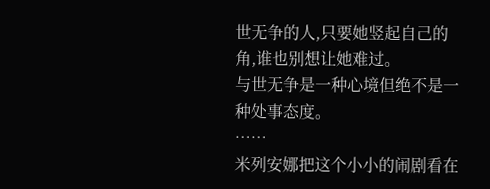世无争的人,只要她竖起自己的角,谁也别想让她难过。
与世无争是一种心境但绝不是一种处事态度。
……
米列安娜把这个小小的闹剧看在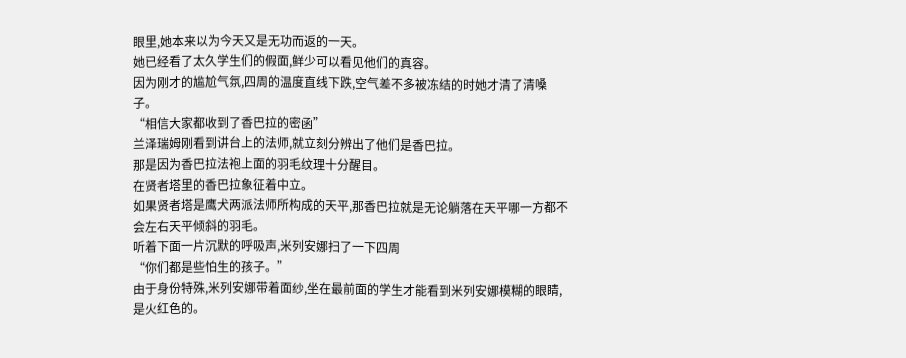眼里,她本来以为今天又是无功而返的一天。
她已经看了太久学生们的假面,鲜少可以看见他们的真容。
因为刚才的尴尬气氛,四周的温度直线下跌,空气差不多被冻结的时她才清了清嗓子。
“相信大家都收到了香巴拉的密函”
兰泽瑞姆刚看到讲台上的法师,就立刻分辨出了他们是香巴拉。
那是因为香巴拉法袍上面的羽毛纹理十分醒目。
在贤者塔里的香巴拉象征着中立。
如果贤者塔是鹰犬两派法师所构成的天平,那香巴拉就是无论躺落在天平哪一方都不会左右天平倾斜的羽毛。
听着下面一片沉默的呼吸声,米列安娜扫了一下四周
“你们都是些怕生的孩子。”
由于身份特殊,米列安娜带着面纱,坐在最前面的学生才能看到米列安娜模糊的眼睛,是火红色的。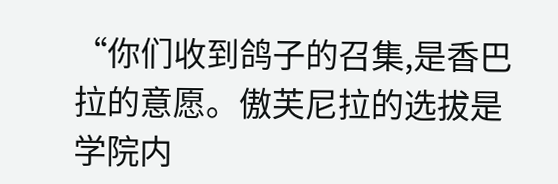“你们收到鸽子的召集,是香巴拉的意愿。傲芙尼拉的选拔是学院内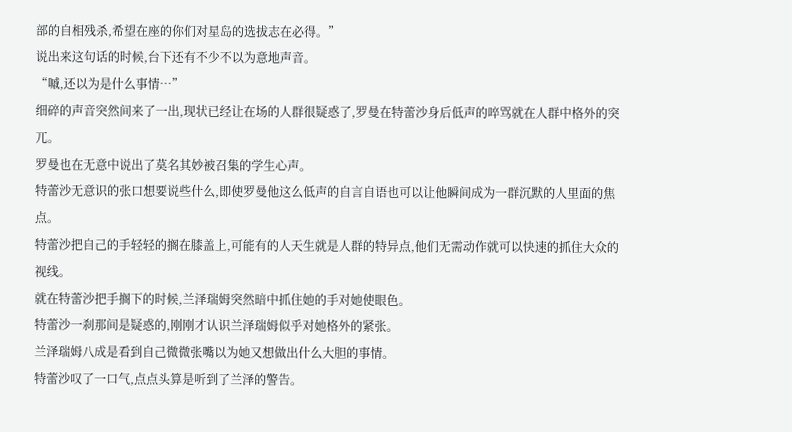部的自相残杀,希望在座的你们对星岛的选拔志在必得。”
说出来这句话的时候,台下还有不少不以为意地声音。
“嘁,还以为是什么事情…”
细碎的声音突然间来了一出,现状已经让在场的人群很疑惑了,罗曼在特蕾沙身后低声的啐骂就在人群中格外的突兀。
罗曼也在无意中说出了莫名其妙被召集的学生心声。
特蕾沙无意识的张口想要说些什么,即使罗曼他这么低声的自言自语也可以让他瞬间成为一群沉默的人里面的焦点。
特蕾沙把自己的手轻轻的搁在膝盖上,可能有的人天生就是人群的特异点,他们无需动作就可以快速的抓住大众的视线。
就在特蕾沙把手搁下的时候,兰泽瑞姆突然暗中抓住她的手对她使眼色。
特蕾沙一刹那间是疑惑的,刚刚才认识兰泽瑞姆似乎对她格外的紧张。
兰泽瑞姆八成是看到自己微微张嘴以为她又想做出什么大胆的事情。
特蕾沙叹了一口气,点点头算是听到了兰泽的警告。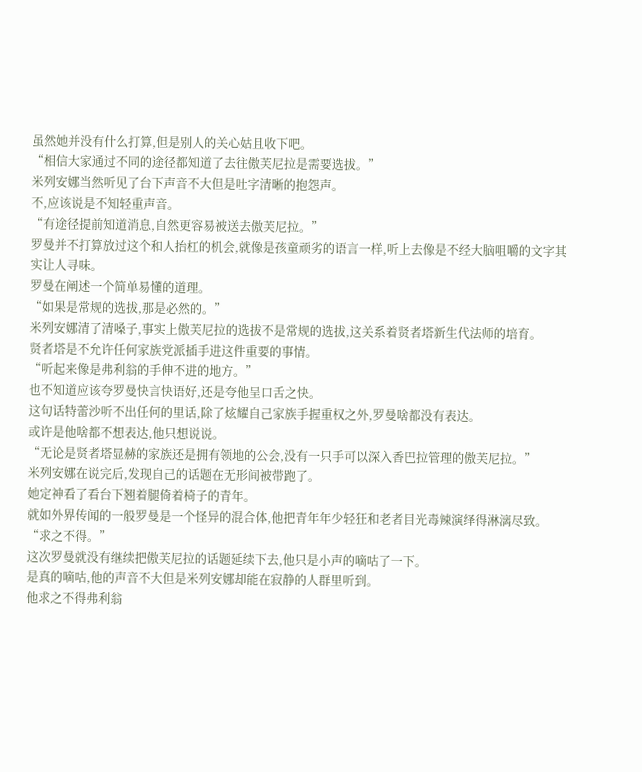虽然她并没有什么打算,但是别人的关心姑且收下吧。
“相信大家通过不同的途径都知道了去往傲芙尼拉是需要选拔。”
米列安娜当然听见了台下声音不大但是吐字清晰的抱怨声。
不,应该说是不知轻重声音。
“有途径提前知道消息,自然更容易被送去傲芙尼拉。”
罗曼并不打算放过这个和人抬杠的机会,就像是孩童顽劣的语言一样,听上去像是不经大脑咀嚼的文字其实让人寻味。
罗曼在阐述一个简单易懂的道理。
“如果是常规的选拔,那是必然的。”
米列安娜清了清嗓子,事实上傲芙尼拉的选拔不是常规的选拔,这关系着贤者塔新生代法师的培育。
贤者塔是不允许任何家族党派插手进这件重要的事情。
“听起来像是弗利翁的手伸不进的地方。”
也不知道应该夸罗曼快言快语好,还是夸他呈口舌之快。
这句话特蕾沙听不出任何的里话,除了炫耀自己家族手握重权之外,罗曼啥都没有表达。
或许是他啥都不想表达,他只想说说。
“无论是贤者塔显赫的家族还是拥有领地的公会,没有一只手可以深入香巴拉管理的傲芙尼拉。”
米列安娜在说完后,发现自己的话题在无形间被带跑了。
她定神看了看台下翘着腿倚着椅子的青年。
就如外界传闻的一般罗曼是一个怪异的混合体,他把青年年少轻狂和老者目光毒辣演绎得淋漓尽致。
“求之不得。”
这次罗曼就没有继续把傲芙尼拉的话题延续下去,他只是小声的嘀咕了一下。
是真的嘀咕,他的声音不大但是米列安娜却能在寂静的人群里听到。
他求之不得弗利翁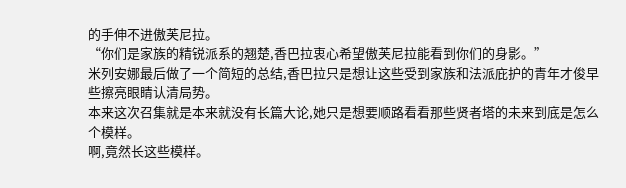的手伸不进傲芙尼拉。
“你们是家族的精锐派系的翘楚,香巴拉衷心希望傲芙尼拉能看到你们的身影。”
米列安娜最后做了一个简短的总结,香巴拉只是想让这些受到家族和法派庇护的青年才俊早些擦亮眼睛认清局势。
本来这次召集就是本来就没有长篇大论,她只是想要顺路看看那些贤者塔的未来到底是怎么个模样。
啊,竟然长这些模样。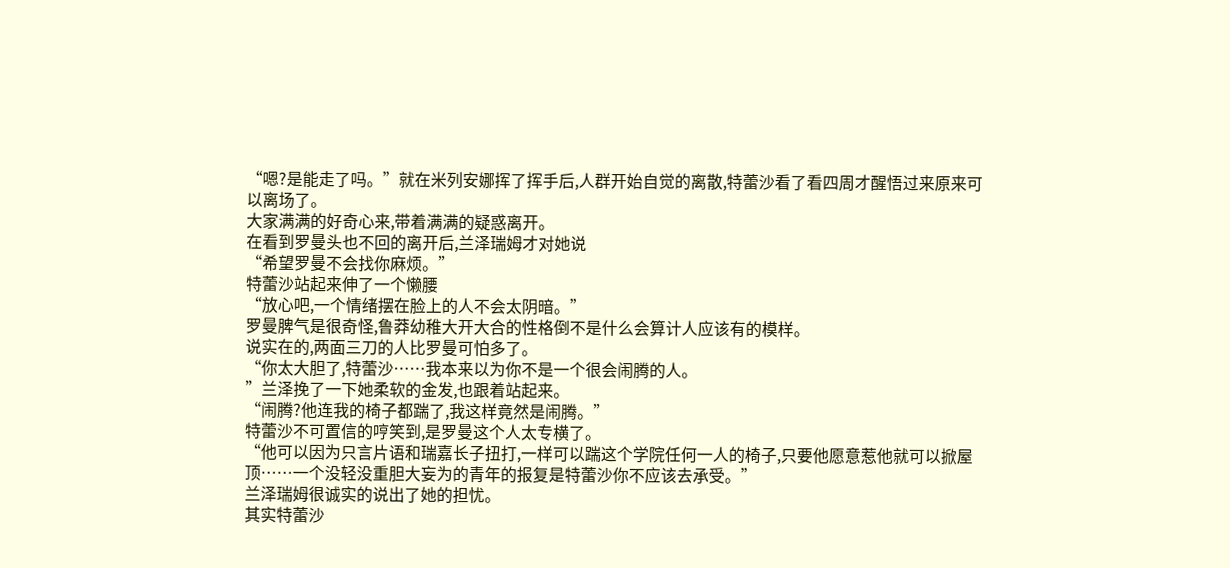“嗯?是能走了吗。”就在米列安娜挥了挥手后,人群开始自觉的离散,特蕾沙看了看四周才醒悟过来原来可以离场了。
大家满满的好奇心来,带着满满的疑惑离开。
在看到罗曼头也不回的离开后,兰泽瑞姆才对她说
“希望罗曼不会找你麻烦。”
特蕾沙站起来伸了一个懒腰
“放心吧,一个情绪摆在脸上的人不会太阴暗。”
罗曼脾气是很奇怪,鲁莽幼稚大开大合的性格倒不是什么会算计人应该有的模样。
说实在的,两面三刀的人比罗曼可怕多了。
“你太大胆了,特蕾沙……我本来以为你不是一个很会闹腾的人。
”兰泽挽了一下她柔软的金发,也跟着站起来。
“闹腾?他连我的椅子都踹了,我这样竟然是闹腾。”
特蕾沙不可置信的哼笑到,是罗曼这个人太专横了。
“他可以因为只言片语和瑞嘉长子扭打,一样可以踹这个学院任何一人的椅子,只要他愿意惹他就可以掀屋顶……一个没轻没重胆大妄为的青年的报复是特蕾沙你不应该去承受。”
兰泽瑞姆很诚实的说出了她的担忧。
其实特蕾沙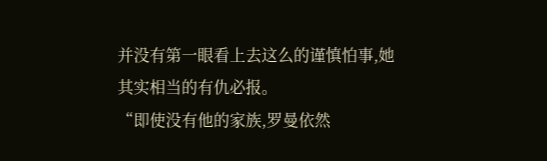并没有第一眼看上去这么的谨慎怕事,她其实相当的有仇必报。
“即使没有他的家族,罗曼依然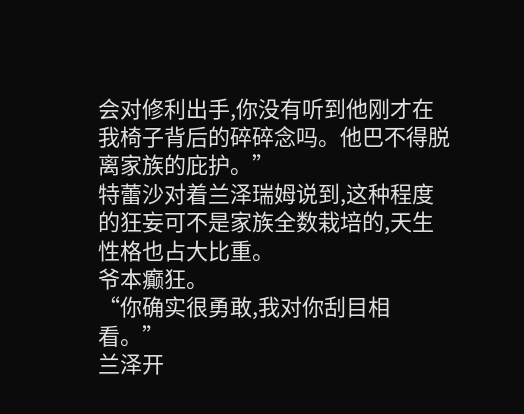会对修利出手,你没有听到他刚才在我椅子背后的碎碎念吗。他巴不得脱离家族的庇护。”
特蕾沙对着兰泽瑞姆说到,这种程度的狂妄可不是家族全数栽培的,天生性格也占大比重。
爷本癫狂。
“你确实很勇敢,我对你刮目相看。”
兰泽开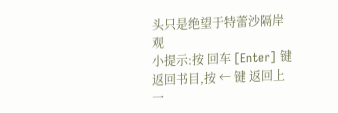头只是绝望于特蕾沙隔岸观
小提示:按 回车 [Enter] 键 返回书目,按 ← 键 返回上一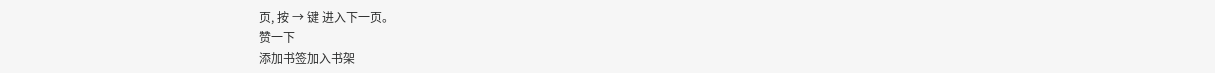页, 按 → 键 进入下一页。
赞一下
添加书签加入书架